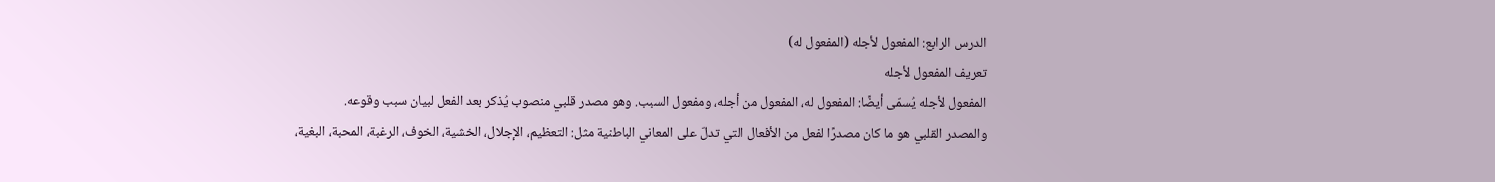الدرس الرابع: المفعول لأجله (المفعول له)
تعريف المفعول لأجله
المفعول لأجله يُسمّى أيضًا: المفعول له، المفعول من أجله، ومفعول السبب. وهو مصدر قلبي منصوب يُذكر بعد الفعل لبيان سبب وقوعه.
والمصدر القلبي هو ما كان مصدرًا لفعل من الأفعال التي تدلّ على المعاني الباطنية مثل: التعظيم، الإجلال، الخشية، الخوف، الرغبة، المحبة، البغية،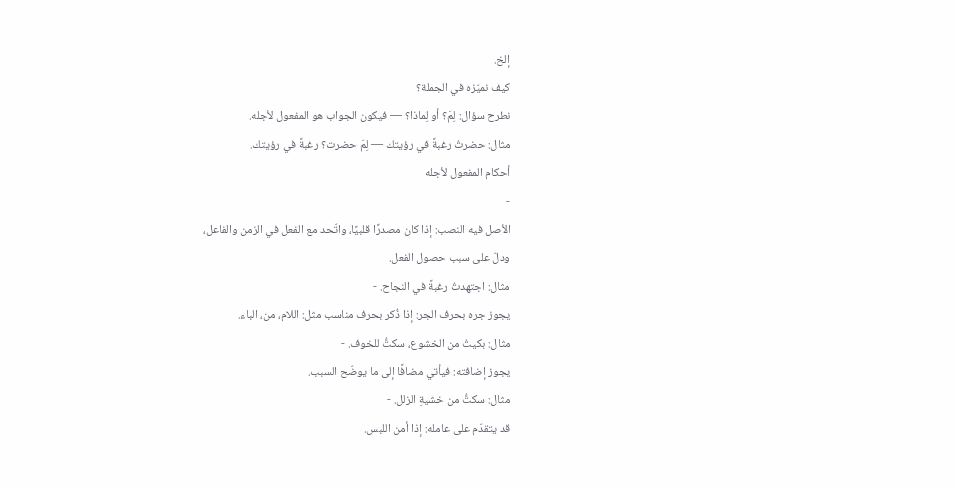إلخ.
كيف نميّزه في الجملة؟
نطرح سؤال: لِمَ؟ أو لِماذا؟ — فيكون الجواب هو المفعول لأجله.
مثال: حضرتُ رغبةً في رؤيتك — لِمَ حضرت؟ رغبةً في رؤيتك.
أحكام المفعول لأجله
-
الأصل فيه النصب: إذا كان مصدرًا قلبيًا، واتّحد مع الفعل في الزمن والفاعل،
ودلّ على سبب حصول الفعل.
مثال: اجتهدتُ رغبةً في النجاح. -
يجوز جره بحرف الجر: إذا ذُكر بحرف مناسب مثل: اللام، من، الباء.
مثال: بكيتُ من الخشوع، سكتُّ للخوف. -
يجوز إضافته: فيأتي مضافًا إلى ما يوضّح السبب.
مثال: سكتُّ من خشيةِ الزلل. -
قد يتقدّم على عامله: إذا أمن اللبس.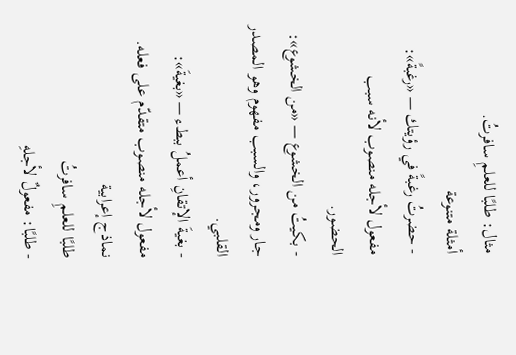مثال: طلبًا للعلمِ سافرتُ.
أمثلة متنوعة
- حضرتُ رغبةً في رؤيتك — «رغبةً»: مفعول لأجله منصوب لأنه سبب الحضور.
- بكيتُ من الخشوع — «من الخشوع»: جار ومجرور، والسبب مفهوم وهو المصدر القلبي.
- بغيةَ الإتقانِ أعملُ ببطء — «بغيةَ»: مفعول لأجله منصوب متقدّم على فعله.
نماذج إعرابية
طلبًا للعلمِ سافرتُ
- طلبًا: مفعولٌ لأجلهِ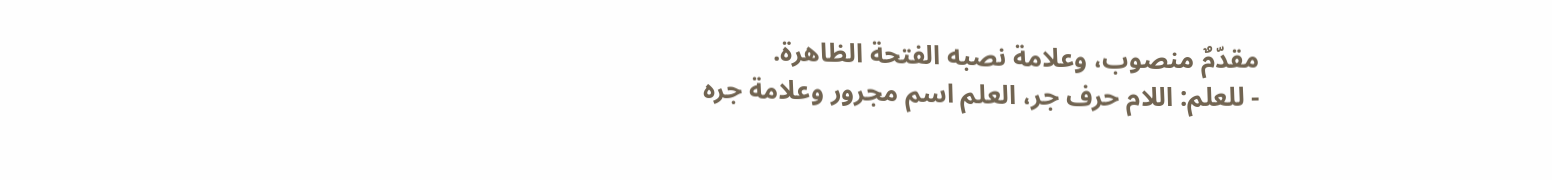مقدّمٌ منصوب، وعلامة نصبه الفتحة الظاهرة.
- للعلم: اللام حرف جر، العلم اسم مجرور وعلامة جره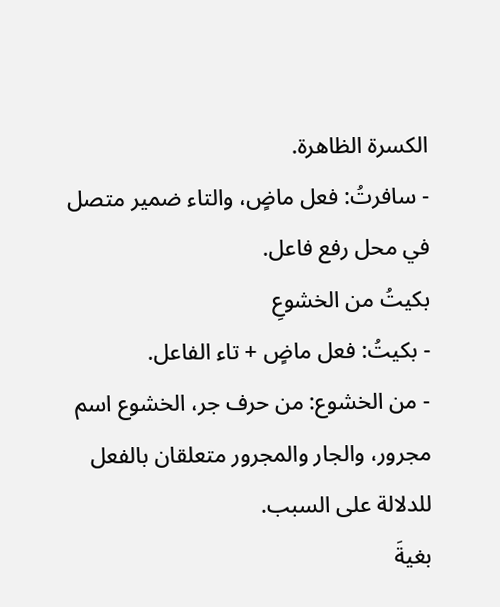الكسرة الظاهرة.
- سافرتُ: فعل ماضٍ، والتاء ضمير متصل في محل رفع فاعل.
بكيتُ من الخشوعِ
- بكيتُ: فعل ماضٍ + تاء الفاعل.
- من الخشوع: من حرف جر، الخشوع اسم مجرور، والجار والمجرور متعلقان بالفعل للدلالة على السبب.
بغيةَ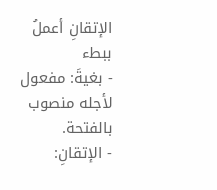الإتقانِ أعملُ ببطء
- بغيةَ: مفعول لأجله منصوب بالفتحة.
- الإتقانِ: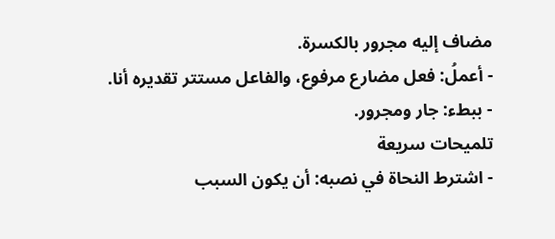مضاف إليه مجرور بالكسرة.
- أعملُ: فعل مضارع مرفوع، والفاعل مستتر تقديره أنا.
- ببطء: جار ومجرور.
تلميحات سريعة
- اشترط النحاة في نصبه: أن يكون السبب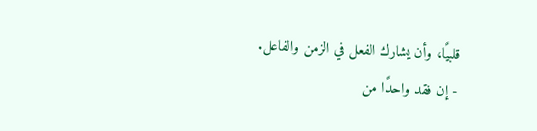قلبيًا، وأن يشارك الفعل في الزمن والفاعل.
- إن فقد واحدًا من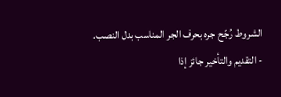الشروط رُجّح جره بحرف الجر المناسب بدل النصب.
- التقديم والتأخير جائز إذا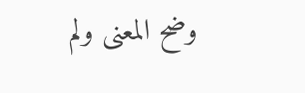وضح المعنى ولم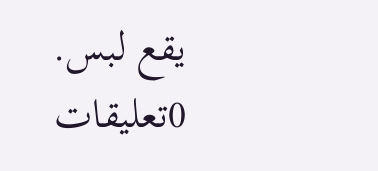يقع لبس.
0تعليقات